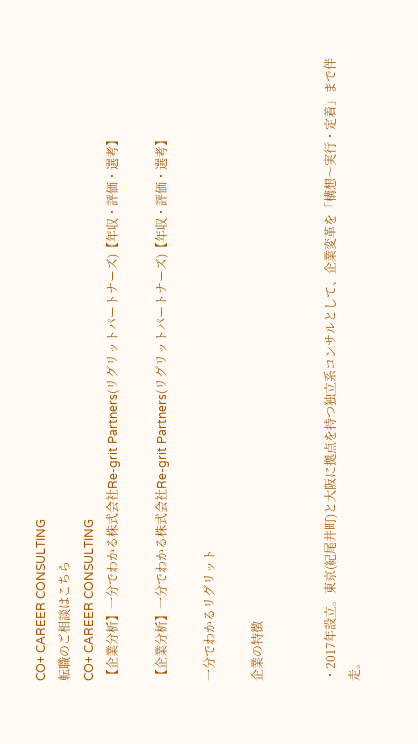CO+ CAREER CONSULTING
転職のご相談はこちら
CO+ CAREER CONSULTING
【企業分析】一分でわかる株式会社Re-grit Partners(リグリットパートナーズ)【年収・評価・選考】

【企業分析】一分でわかる株式会社Re-grit Partners(リグリットパートナーズ)【年収・評価・選考】

一分でわかるリグリット

企業の特徴


・2017年設立。東京(紀尾井町)と大阪に拠点を持つ独立系コンサルとして、企業変革を「構想〜実行・定着」まで伴走。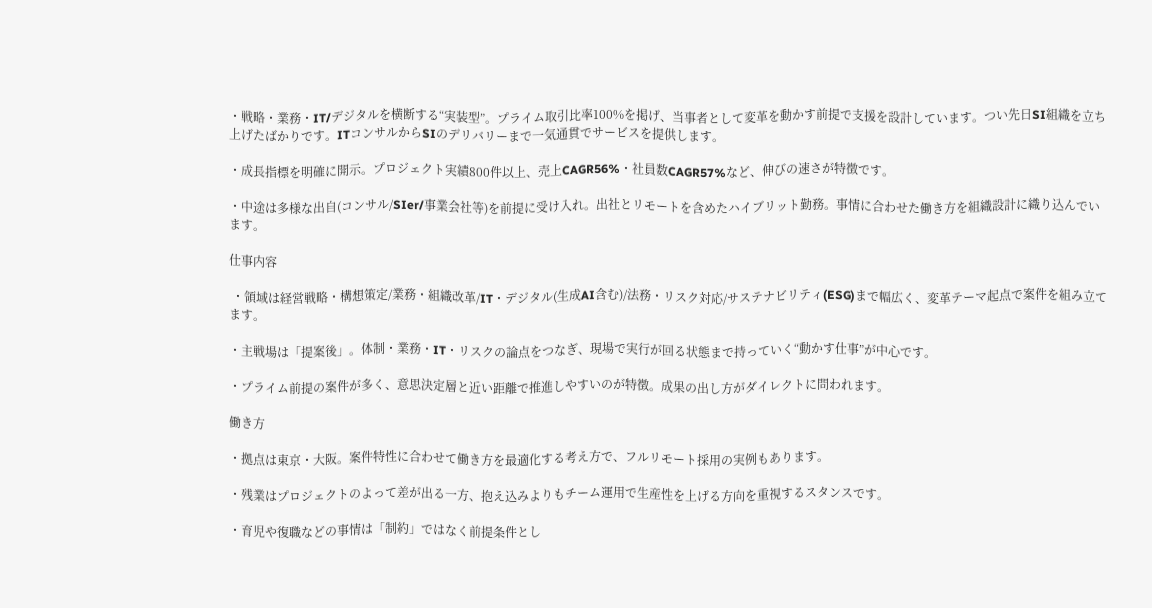・戦略・業務・IT/デジタルを横断する“実装型”。プライム取引比率100%を掲げ、当事者として変革を動かす前提で支援を設計しています。つい先日SI組織を立ち上げたばかりです。ITコンサルからSIのデリバリーまで一気通貫でサービスを提供します。

・成長指標を明確に開示。プロジェクト実績800件以上、売上CAGR56%・社員数CAGR57%など、伸びの速さが特徴です。

・中途は多様な出自(コンサル/SIer/事業会社等)を前提に受け入れ。出社とリモートを含めたハイブリット勤務。事情に合わせた働き方を組織設計に織り込んでいます。

仕事内容

 ・領域は経営戦略・構想策定/業務・組織改革/IT・デジタル(生成AI含む)/法務・リスク対応/サステナビリティ(ESG)まで幅広く、変革テーマ起点で案件を組み立てます。

・主戦場は「提案後」。体制・業務・IT・リスクの論点をつなぎ、現場で実行が回る状態まで持っていく“動かす仕事”が中心です。

・プライム前提の案件が多く、意思決定層と近い距離で推進しやすいのが特徴。成果の出し方がダイレクトに問われます。

働き方

・拠点は東京・大阪。案件特性に合わせて働き方を最適化する考え方で、フルリモート採用の実例もあります。

・残業はプロジェクトのよって差が出る一方、抱え込みよりもチーム運用で生産性を上げる方向を重視するスタンスです。

・育児や復職などの事情は「制約」ではなく前提条件とし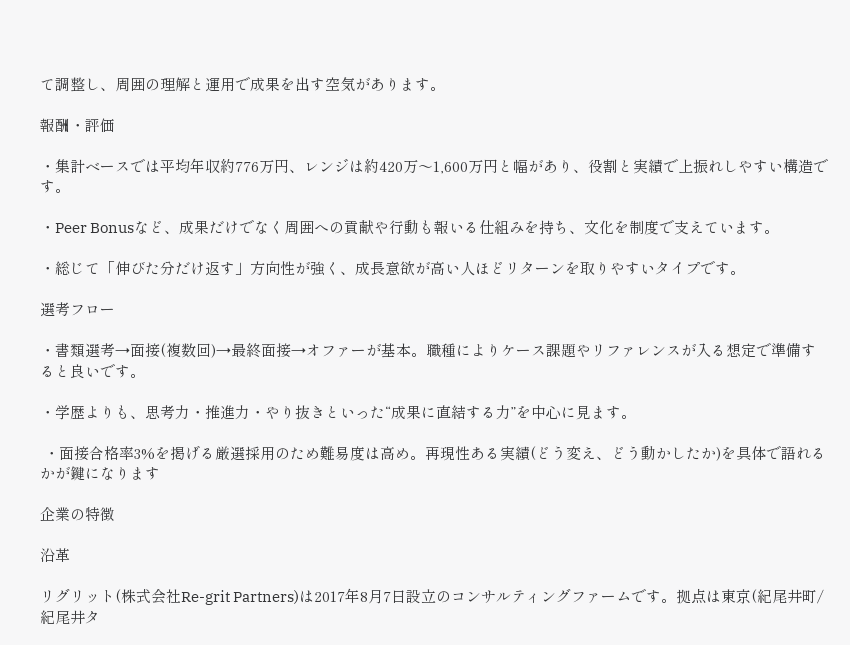て調整し、周囲の理解と運用で成果を出す空気があります。

報酬・評価

・集計ベースでは平均年収約776万円、レンジは約420万〜1,600万円と幅があり、役割と実績で上振れしやすい構造です。

・Peer Bonusなど、成果だけでなく周囲への貢献や行動も報いる仕組みを持ち、文化を制度で支えています。

・総じて「伸びた分だけ返す」方向性が強く、成長意欲が高い人ほどリターンを取りやすいタイプです。

選考フロー

・書類選考→面接(複数回)→最終面接→オファーが基本。職種によりケース課題やリファレンスが入る想定で準備すると良いです。

・学歴よりも、思考力・推進力・やり抜きといった“成果に直結する力”を中心に見ます。

 ・面接合格率3%を掲げる厳選採用のため難易度は高め。再現性ある実績(どう変え、どう動かしたか)を具体で語れるかが鍵になります

企業の特徴

沿革

リグリット(株式会社Re-grit Partners)は2017年8月7日設立のコンサルティングファームです。拠点は東京(紀尾井町/紀尾井タ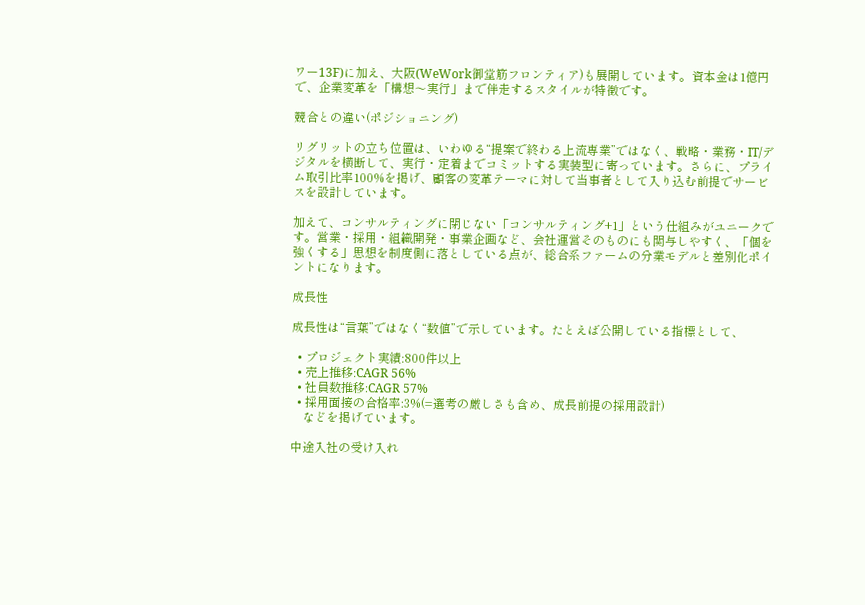ワー13F)に加え、大阪(WeWork御堂筋フロンティア)も展開しています。資本金は1億円で、企業変革を「構想〜実行」まで伴走するスタイルが特徴です。

競合との違い(ポジショニング)

リグリットの立ち位置は、いわゆる“提案で終わる上流専業”ではなく、戦略・業務・IT/デジタルを横断して、実行・定着までコミットする実装型に寄っています。さらに、プライム取引比率100%を掲げ、顧客の変革テーマに対して当事者として入り込む前提でサービスを設計しています。

加えて、コンサルティングに閉じない「コンサルティング+1」という仕組みがユニークです。営業・採用・組織開発・事業企画など、会社運営そのものにも関与しやすく、「個を強くする」思想を制度側に落としている点が、総合系ファームの分業モデルと差別化ポイントになります。

成長性

成長性は“言葉”ではなく“数値”で示しています。たとえば公開している指標として、

  • プロジェクト実績:800件以上
  • 売上推移:CAGR 56%
  • 社員数推移:CAGR 57%
  • 採用面接の合格率:3%(=選考の厳しさも含め、成長前提の採用設計)
    などを掲げています。

中途入社の受け入れ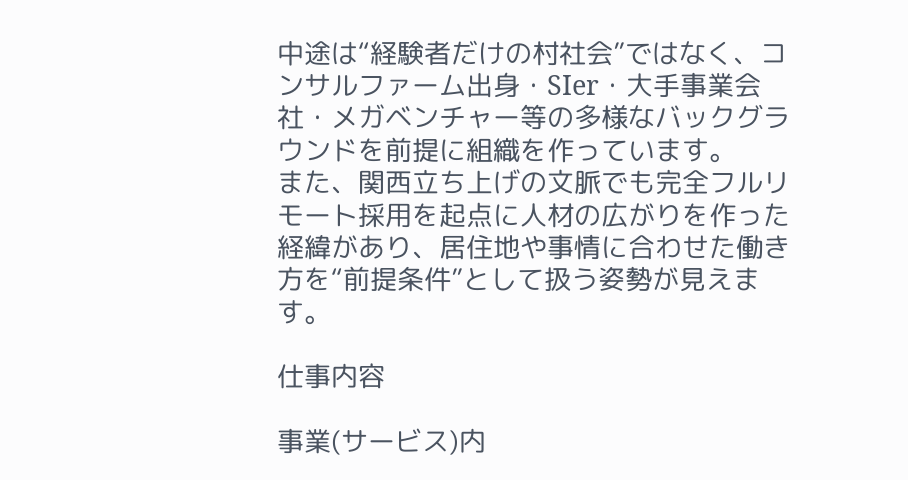中途は“経験者だけの村社会”ではなく、コンサルファーム出身・SIer・大手事業会社・メガベンチャー等の多様なバックグラウンドを前提に組織を作っています。
また、関西立ち上げの文脈でも完全フルリモート採用を起点に人材の広がりを作った経緯があり、居住地や事情に合わせた働き方を“前提条件”として扱う姿勢が見えます。

仕事内容

事業(サービス)内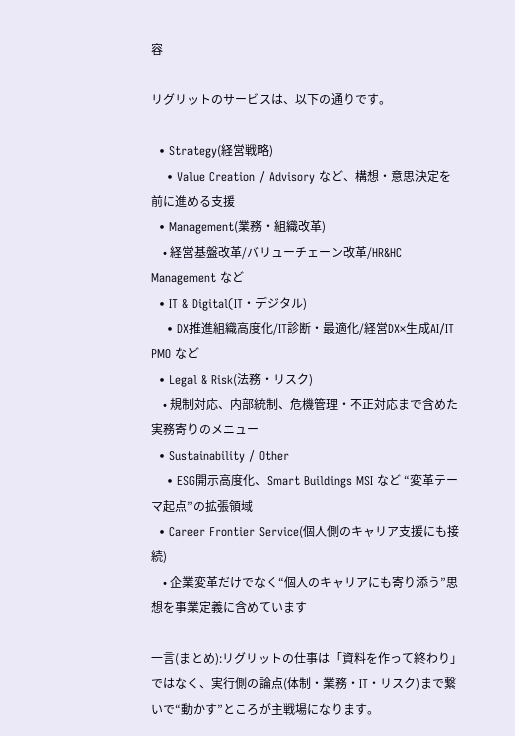容

リグリットのサービスは、以下の通りです。

  • Strategy(経営戦略)
    • Value Creation / Advisory など、構想・意思決定を前に進める支援
  • Management(業務・組織改革)
    • 経営基盤改革/バリューチェーン改革/HR&HC Management など
  • IT & Digital(IT・デジタル)
    • DX推進組織高度化/IT診断・最適化/経営DX×生成AI/IT PMO など
  • Legal & Risk(法務・リスク)
    • 規制対応、内部統制、危機管理・不正対応まで含めた実務寄りのメニュー
  • Sustainability / Other
    • ESG開示高度化、Smart Buildings MSI など “変革テーマ起点”の拡張領域
  • Career Frontier Service(個人側のキャリア支援にも接続)
    • 企業変革だけでなく“個人のキャリアにも寄り添う”思想を事業定義に含めています

一言(まとめ):リグリットの仕事は「資料を作って終わり」ではなく、実行側の論点(体制・業務・IT・リスク)まで繋いで“動かす”ところが主戦場になります。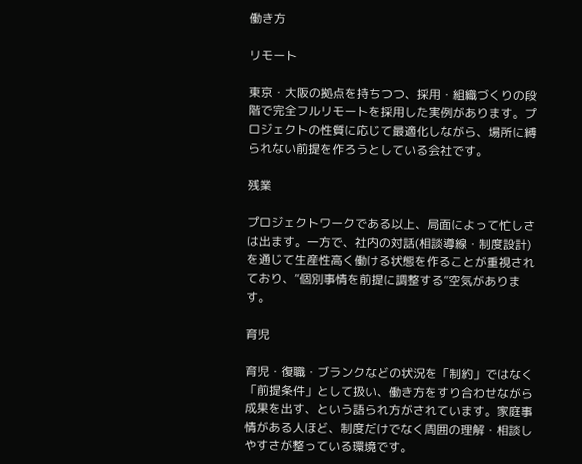働き方

リモート

東京・大阪の拠点を持ちつつ、採用・組織づくりの段階で完全フルリモートを採用した実例があります。プロジェクトの性質に応じて最適化しながら、場所に縛られない前提を作ろうとしている会社です。

残業

プロジェクトワークである以上、局面によって忙しさは出ます。一方で、社内の対話(相談導線・制度設計)を通じて生産性高く働ける状態を作ることが重視されており、“個別事情を前提に調整する”空気があります。

育児

育児・復職・ブランクなどの状況を「制約」ではなく「前提条件」として扱い、働き方をすり合わせながら成果を出す、という語られ方がされています。家庭事情がある人ほど、制度だけでなく周囲の理解・相談しやすさが整っている環境です。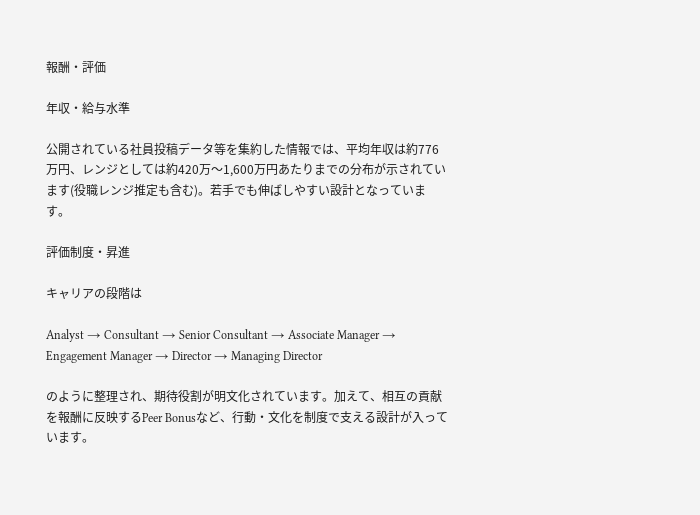報酬・評価

年収・給与水準

公開されている社員投稿データ等を集約した情報では、平均年収は約776万円、レンジとしては約420万〜1,600万円あたりまでの分布が示されています(役職レンジ推定も含む)。若手でも伸ばしやすい設計となっています。

評価制度・昇進

キャリアの段階は

Analyst → Consultant → Senior Consultant → Associate Manager → Engagement Manager → Director → Managing Director

のように整理され、期待役割が明文化されています。加えて、相互の貢献を報酬に反映するPeer Bonusなど、行動・文化を制度で支える設計が入っています。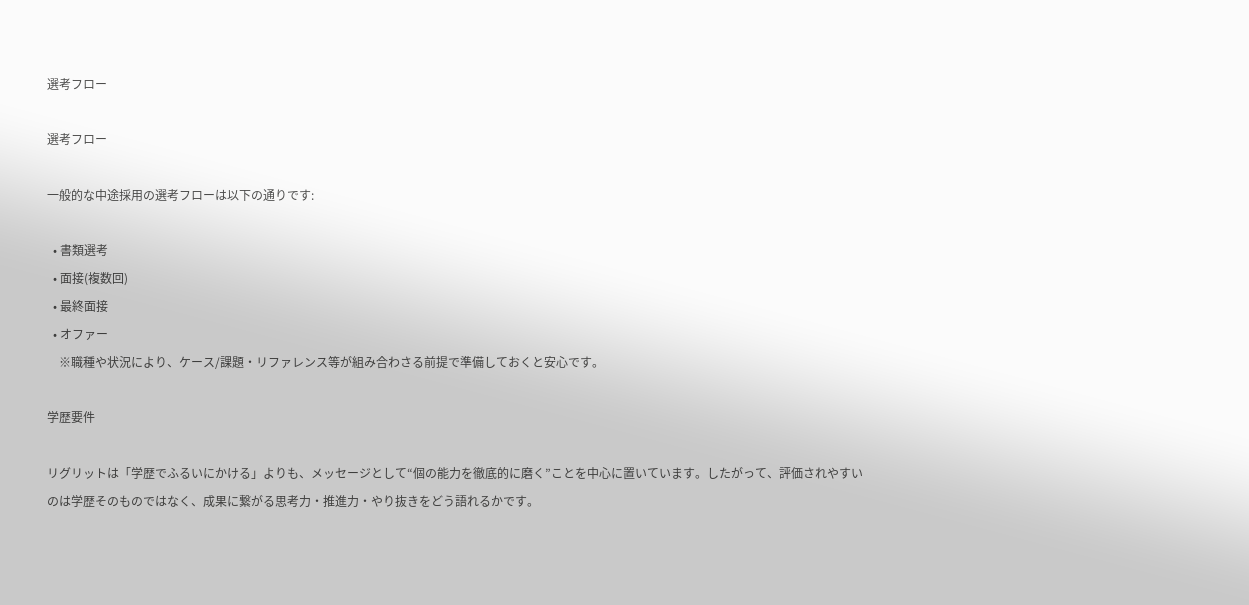選考フロー

選考フロー

一般的な中途採用の選考フローは以下の通りです:

  • 書類選考
  • 面接(複数回)
  • 最終面接
  • オファー
    ※職種や状況により、ケース/課題・リファレンス等が組み合わさる前提で準備しておくと安心です。

学歴要件

リグリットは「学歴でふるいにかける」よりも、メッセージとして“個の能力を徹底的に磨く”ことを中心に置いています。したがって、評価されやすいのは学歴そのものではなく、成果に繋がる思考力・推進力・やり抜きをどう語れるかです。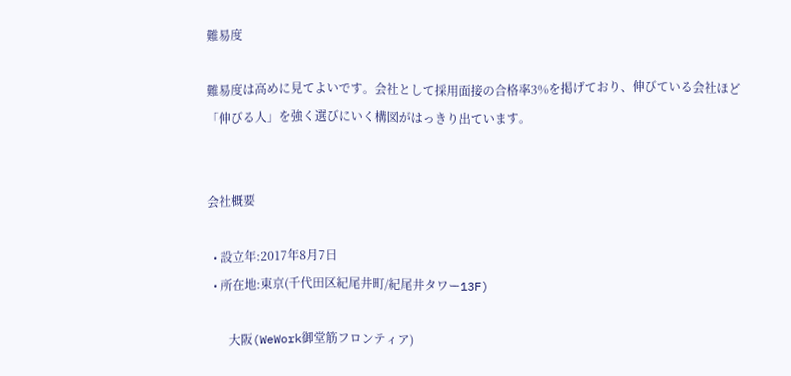難易度

難易度は高めに見てよいです。会社として採用面接の合格率3%を掲げており、伸びている会社ほど「伸びる人」を強く選びにいく構図がはっきり出ています。


会社概要

  • 設立年:2017年8月7日
  • 所在地:東京(千代田区紀尾井町/紀尾井タワー13F)

       大阪(WeWork御堂筋フロンティア)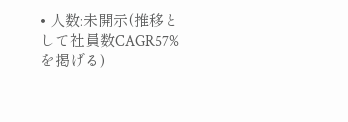• 人数:未開示(推移として社員数CAGR57%を掲げる)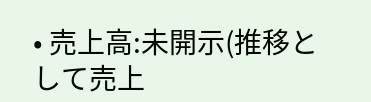• 売上高:未開示(推移として売上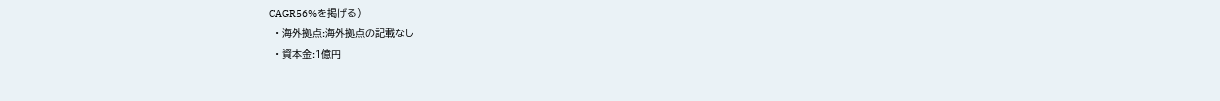CAGR56%を掲げる)
  • 海外拠点:海外拠点の記載なし
  • 資本金:1億円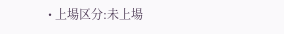• 上場区分:未上場